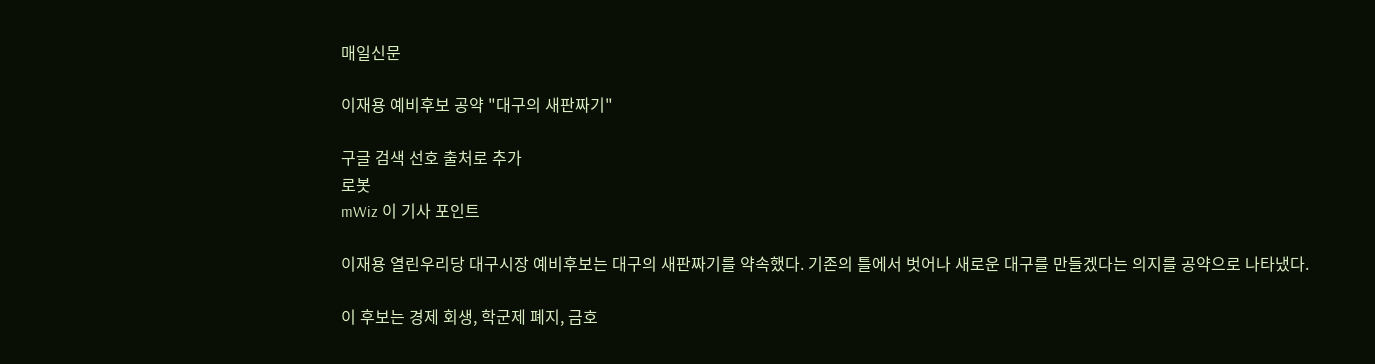매일신문

이재용 예비후보 공약 "대구의 새판짜기"

구글 검색 선호 출처로 추가
로봇
mWiz 이 기사 포인트

이재용 열린우리당 대구시장 예비후보는 대구의 새판짜기를 약속했다. 기존의 틀에서 벗어나 새로운 대구를 만들겠다는 의지를 공약으로 나타냈다.

이 후보는 경제 회생, 학군제 폐지, 금호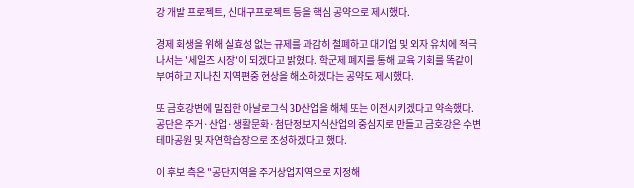강 개발 프로젝트, 신대구프로젝트 등을 핵심 공약으로 제시했다.

경제 회생을 위해 실효성 없는 규제를 과감히 철폐하고 대기업 및 외자 유치에 적극 나서는 '세일즈 시장'이 되겠다고 밝혔다. 학군제 폐지를 통해 교육 기회를 똑같이 부여하고 지나친 지역편중 현상을 해소하겠다는 공약도 제시했다.

또 금호강변에 밀집한 아날로그식 3D산업을 해체 또는 이전시키겠다고 약속했다. 공단은 주거·산업·생활문화·첨단정보지식산업의 중심지로 만들고 금호강은 수변테마공원 및 자연학습장으로 조성하겠다고 했다.

이 후보 측은 "공단지역을 주거상업지역으로 지정해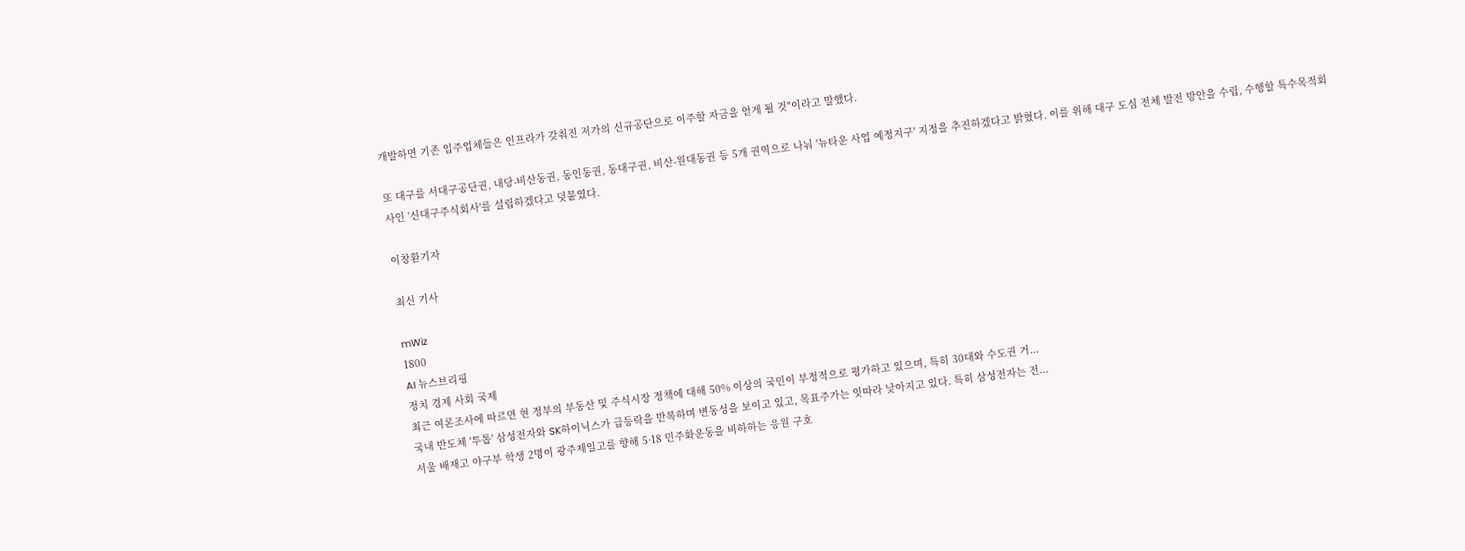개발하면 기존 입주업체들은 인프라가 갖춰진 저가의 신규공단으로 이주할 자금을 얻게 될 것"이라고 말했다.

또 대구를 서대구공단권, 내당-비산동권, 동인동권, 동대구권, 비산-원대동권 등 5개 권역으로 나눠 '뉴타운 사업 예정지구' 지정을 추진하겠다고 밝혔다. 이를 위해 대구 도심 전체 발전 방안을 수립, 수행할 특수목적회사인 '신대구주식회사'를 설립하겠다고 덧붙였다.

이창환기자

최신 기사

mWiz
1800
AI 뉴스브리핑
정치 경제 사회 국제
최근 여론조사에 따르면 현 정부의 부동산 및 주식시장 정책에 대해 50% 이상의 국민이 부정적으로 평가하고 있으며, 특히 30대와 수도권 거...
국내 반도체 '투톱' 삼성전자와 SK하이닉스가 급등락을 반복하며 변동성을 보이고 있고, 목표주가는 잇따라 낮아지고 있다. 특히 삼성전자는 전...
서울 배재고 야구부 학생 2명이 광주제일고를 향해 5·18 민주화운동을 비하하는 응원 구호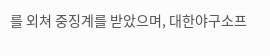를 외쳐 중징계를 받았으며, 대한야구소프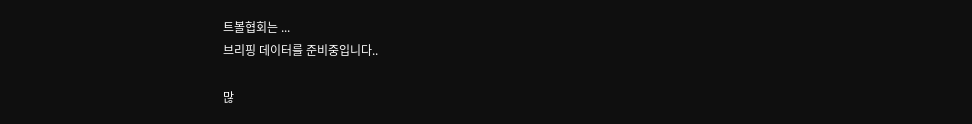트볼협회는 ...
브리핑 데이터를 준비중입니다..

많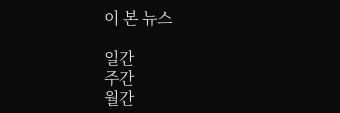이 본 뉴스

일간
주간
월간